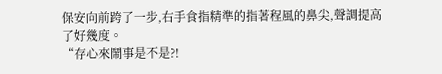保安向前跨了一步,右手食指精準的指著程風的鼻尖,聲調提高了好幾度。
“存心來鬧事是不是?!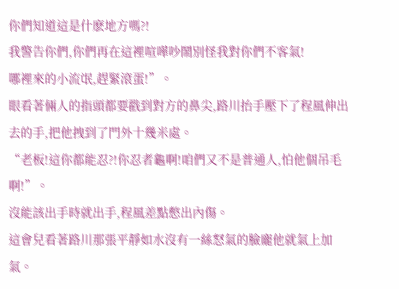你們知道這是什麽地方嗎?!
我警告你們,你們再在這裡喧嘩吵鬧別怪我對你們不客氣!
哪裡來的小流氓,趕緊滾蛋!”。
眼看著倆人的指頭都要戳到對方的鼻尖,路川抬手壓下了程風伸出去的手,把他拽到了門外十幾米處。
“老板!這你都能忍?!你忍者龜啊!咱們又不是普通人,怕他個吊毛啊!”。
沒能該出手時就出手,程風差點憋出內傷。
這會兒看著路川那張平靜如水沒有一絲怒氣的臉龐他就氣上加氣。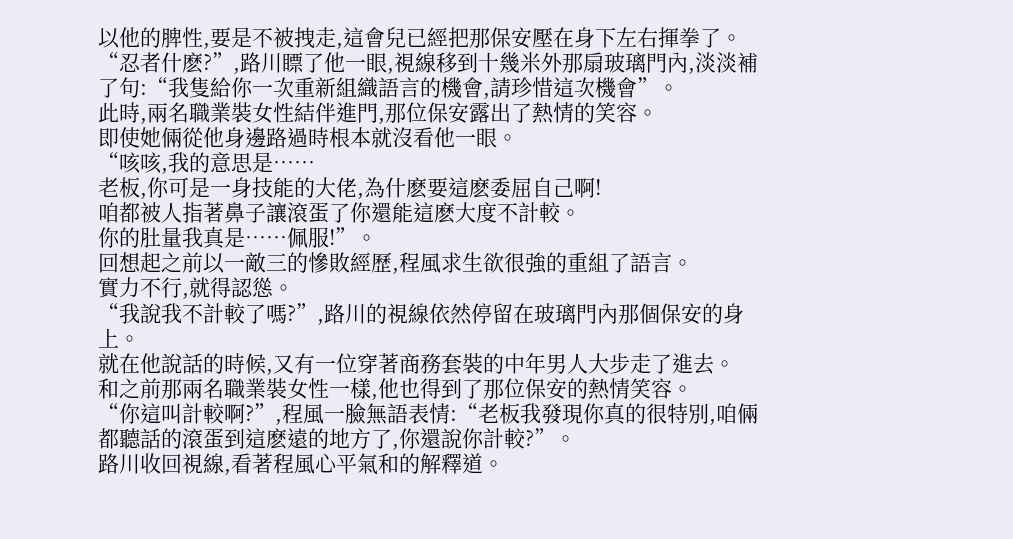以他的脾性,要是不被拽走,這會兒已經把那保安壓在身下左右揮拳了。
“忍者什麽?”,路川瞟了他一眼,視線移到十幾米外那扇玻璃門內,淡淡補了句:“我隻給你一次重新組織語言的機會,請珍惜這次機會”。
此時,兩名職業裝女性結伴進門,那位保安露出了熱情的笑容。
即使她倆從他身邊路過時根本就沒看他一眼。
“咳咳,我的意思是……
老板,你可是一身技能的大佬,為什麽要這麽委屈自己啊!
咱都被人指著鼻子讓滾蛋了你還能這麽大度不計較。
你的肚量我真是……佩服!”。
回想起之前以一敵三的慘敗經歷,程風求生欲很強的重組了語言。
實力不行,就得認慫。
“我說我不計較了嗎?”,路川的視線依然停留在玻璃門內那個保安的身上。
就在他說話的時候,又有一位穿著商務套裝的中年男人大步走了進去。
和之前那兩名職業裝女性一樣,他也得到了那位保安的熱情笑容。
“你這叫計較啊?”,程風一臉無語表情:“老板我發現你真的很特別,咱倆都聽話的滾蛋到這麽遠的地方了,你還說你計較?”。
路川收回視線,看著程風心平氣和的解釋道。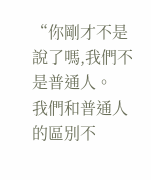“你剛才不是說了嗎,我們不是普通人。
我們和普通人的區別不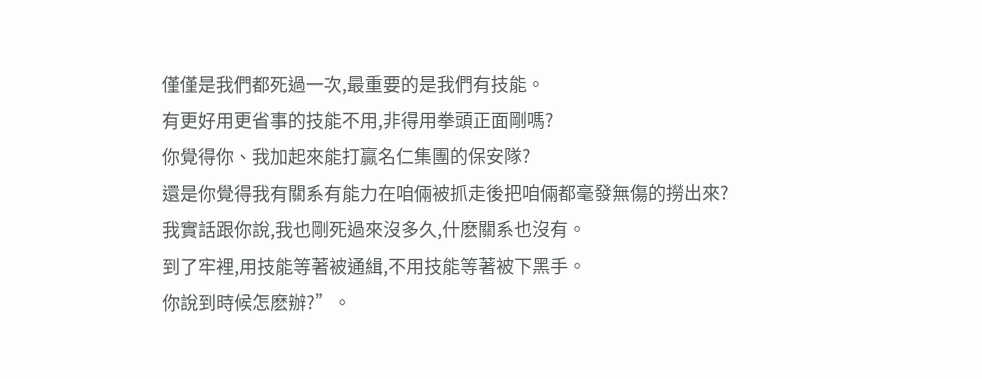僅僅是我們都死過一次,最重要的是我們有技能。
有更好用更省事的技能不用,非得用拳頭正面剛嗎?
你覺得你、我加起來能打贏名仁集團的保安隊?
還是你覺得我有關系有能力在咱倆被抓走後把咱倆都毫發無傷的撈出來?
我實話跟你說,我也剛死過來沒多久,什麽關系也沒有。
到了牢裡,用技能等著被通緝,不用技能等著被下黑手。
你說到時候怎麽辦?”。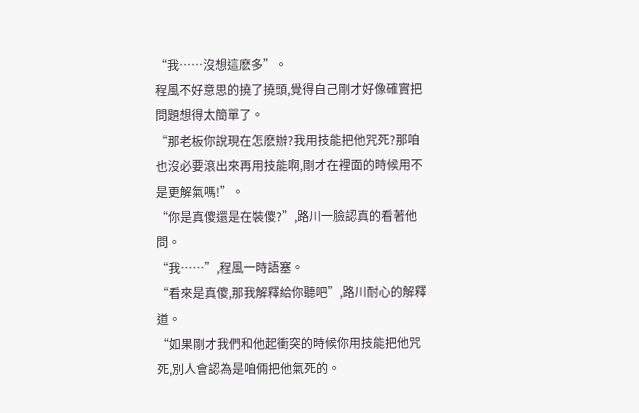“我……沒想這麽多”。
程風不好意思的撓了撓頭,覺得自己剛才好像確實把問題想得太簡單了。
“那老板你說現在怎麽辦?我用技能把他咒死?那咱也沒必要滾出來再用技能啊,剛才在裡面的時候用不是更解氣嗎!”。
“你是真傻還是在裝傻?”,路川一臉認真的看著他問。
“我……”,程風一時語塞。
“看來是真傻,那我解釋給你聽吧”,路川耐心的解釋道。
“如果剛才我們和他起衝突的時候你用技能把他咒死,別人會認為是咱倆把他氣死的。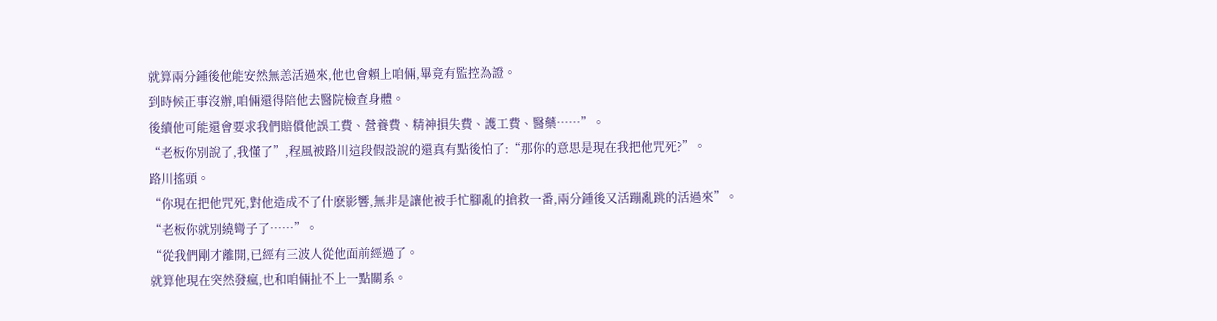就算兩分鍾後他能安然無恙活過來,他也會賴上咱倆,畢竟有監控為證。
到時候正事沒辦,咱倆還得陪他去醫院檢查身體。
後續他可能還會要求我們賠償他誤工費、營養費、精神損失費、護工費、醫藥……”。
“老板你別說了,我懂了”,程風被路川這段假設說的還真有點後怕了:“那你的意思是現在我把他咒死?”。
路川搖頭。
“你現在把他咒死,對他造成不了什麽影響,無非是讓他被手忙腳亂的搶救一番,兩分鍾後又活蹦亂跳的活過來”。
“老板你就別繞彎子了……”。
“從我們剛才離開,已經有三波人從他面前經過了。
就算他現在突然發瘋,也和咱倆扯不上一點關系。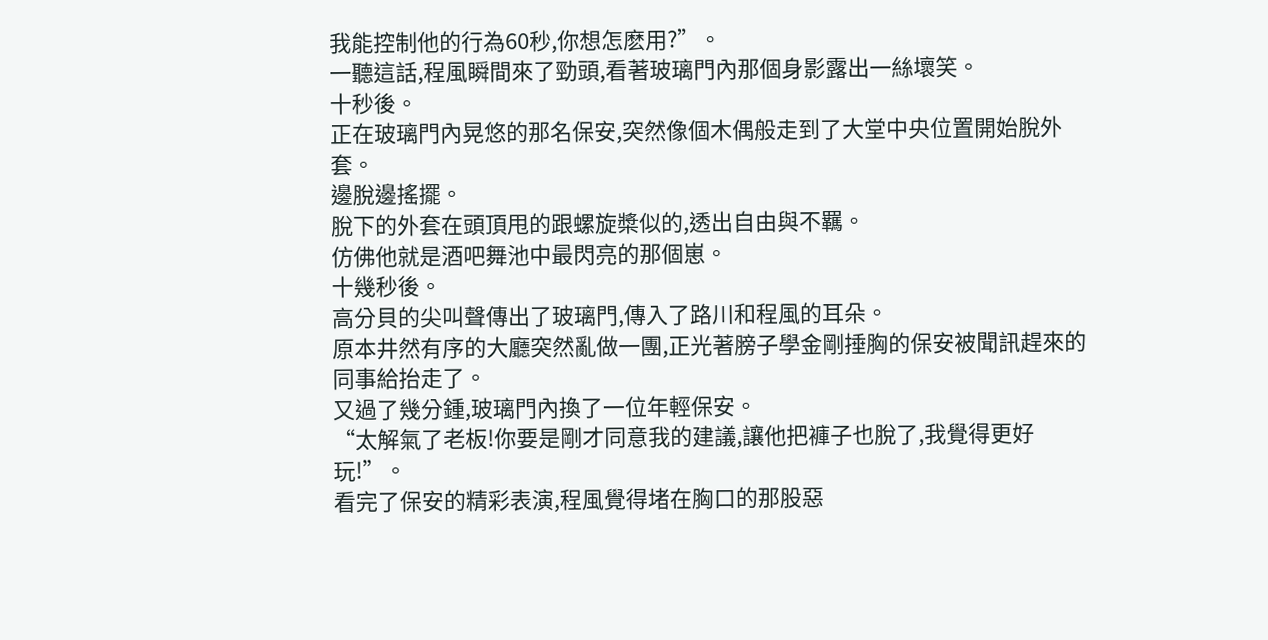我能控制他的行為60秒,你想怎麽用?”。
一聽這話,程風瞬間來了勁頭,看著玻璃門內那個身影露出一絲壞笑。
十秒後。
正在玻璃門內晃悠的那名保安,突然像個木偶般走到了大堂中央位置開始脫外套。
邊脫邊搖擺。
脫下的外套在頭頂甩的跟螺旋槳似的,透出自由與不羈。
仿佛他就是酒吧舞池中最閃亮的那個崽。
十幾秒後。
高分貝的尖叫聲傳出了玻璃門,傳入了路川和程風的耳朵。
原本井然有序的大廳突然亂做一團,正光著膀子學金剛捶胸的保安被聞訊趕來的同事給抬走了。
又過了幾分鍾,玻璃門內換了一位年輕保安。
“太解氣了老板!你要是剛才同意我的建議,讓他把褲子也脫了,我覺得更好玩!”。
看完了保安的精彩表演,程風覺得堵在胸口的那股惡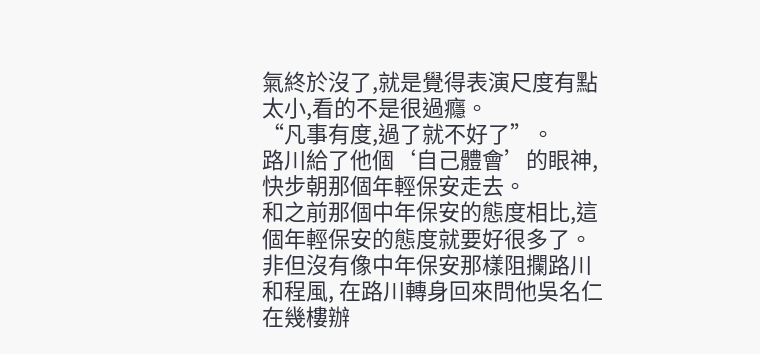氣終於沒了,就是覺得表演尺度有點太小,看的不是很過癮。
“凡事有度,過了就不好了”。
路川給了他個‘自己體會’的眼神,快步朝那個年輕保安走去。
和之前那個中年保安的態度相比,這個年輕保安的態度就要好很多了。
非但沒有像中年保安那樣阻攔路川和程風, 在路川轉身回來問他吳名仁在幾樓辦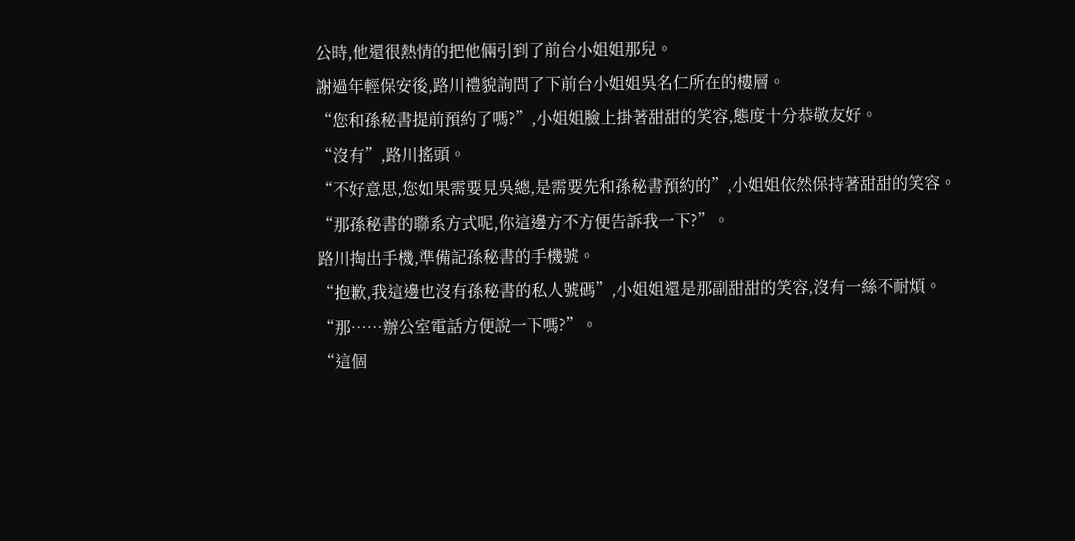公時,他還很熱情的把他倆引到了前台小姐姐那兒。
謝過年輕保安後,路川禮貌詢問了下前台小姐姐吳名仁所在的樓層。
“您和孫秘書提前預約了嗎?”,小姐姐臉上掛著甜甜的笑容,態度十分恭敬友好。
“沒有”,路川搖頭。
“不好意思,您如果需要見吳總,是需要先和孫秘書預約的”,小姐姐依然保持著甜甜的笑容。
“那孫秘書的聯系方式呢,你這邊方不方便告訴我一下?”。
路川掏出手機,準備記孫秘書的手機號。
“抱歉,我這邊也沒有孫秘書的私人號碼”,小姐姐還是那副甜甜的笑容,沒有一絲不耐煩。
“那……辦公室電話方便說一下嗎?”。
“這個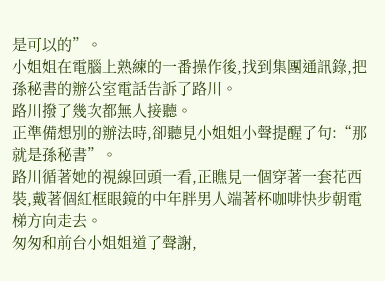是可以的”。
小姐姐在電腦上熟練的一番操作後,找到集團通訊錄,把孫秘書的辦公室電話告訴了路川。
路川撥了幾次都無人接聽。
正準備想別的辦法時,卻聽見小姐姐小聲提醒了句:“那就是孫秘書”。
路川循著她的視線回頭一看,正瞧見一個穿著一套花西裝,戴著個紅框眼鏡的中年胖男人端著杯咖啡快步朝電梯方向走去。
匆匆和前台小姐姐道了聲謝,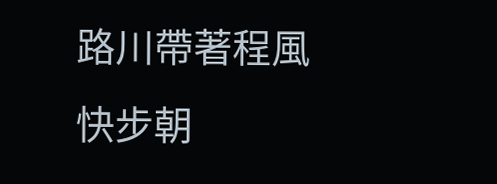路川帶著程風快步朝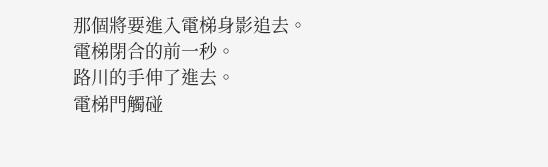那個將要進入電梯身影追去。
電梯閉合的前一秒。
路川的手伸了進去。
電梯門觸碰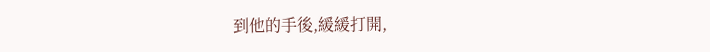到他的手後,緩緩打開,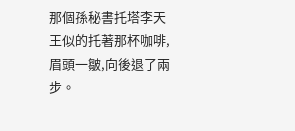那個孫秘書托塔李天王似的托著那杯咖啡,眉頭一皺,向後退了兩步。